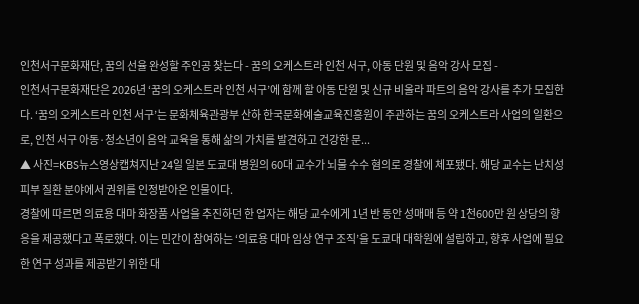인천서구문화재단, 꿈의 선율 완성할 주인공 찾는다 - 꿈의 오케스트라 인천 서구, 아동 단원 및 음악 강사 모집 -
인천서구문화재단은 2026년 ‘꿈의 오케스트라 인천 서구’에 함께 할 아동 단원 및 신규 비올라 파트의 음악 강사를 추가 모집한다. ‘꿈의 오케스트라 인천 서구’는 문화체육관광부 산하 한국문화예술교육진흥원이 주관하는 꿈의 오케스트라 사업의 일환으로, 인천 서구 아동·청소년이 음악 교육을 통해 삶의 가치를 발견하고 건강한 문...
▲ 사진=KBS뉴스영상캡쳐지난 24일 일본 도쿄대 병원의 60대 교수가 뇌물 수수 혐의로 경찰에 체포됐다. 해당 교수는 난치성 피부 질환 분야에서 권위를 인정받아온 인물이다.
경찰에 따르면 의료용 대마 화장품 사업을 추진하던 한 업자는 해당 교수에게 1년 반 동안 성매매 등 약 1천600만 원 상당의 향응을 제공했다고 폭로했다. 이는 민간이 참여하는 ‘의료용 대마 임상 연구 조직’을 도쿄대 대학원에 설립하고, 향후 사업에 필요한 연구 성과를 제공받기 위한 대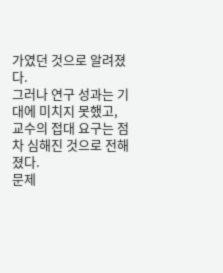가였던 것으로 알려졌다.
그러나 연구 성과는 기대에 미치지 못했고, 교수의 접대 요구는 점차 심해진 것으로 전해졌다.
문제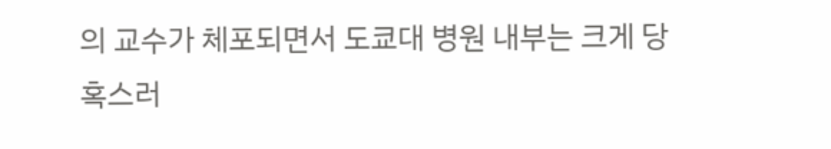의 교수가 체포되면서 도쿄대 병원 내부는 크게 당혹스러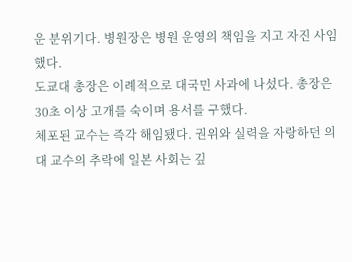운 분위기다. 병원장은 병원 운영의 책임을 지고 자진 사임했다.
도쿄대 총장은 이례적으로 대국민 사과에 나섰다. 총장은 30초 이상 고개를 숙이며 용서를 구했다.
체포된 교수는 즉각 해임됐다. 권위와 실력을 자랑하던 의대 교수의 추락에 일본 사회는 깊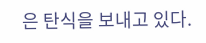은 탄식을 보내고 있다.